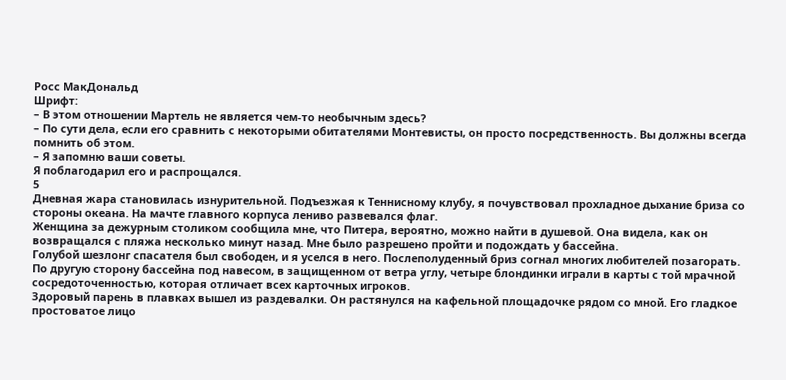Росс МакДональд
Шрифт:
– В этом отношении Мартель не является чем-то необычным здесь?
– По сути дела, если его сравнить с некоторыми обитателями Монтевисты, он просто посредственность. Вы должны всегда помнить об этом.
– Я запомню ваши советы.
Я поблагодарил его и распрощался.
5
Дневная жара становилась изнурительной. Подъезжая к Теннисному клубу, я почувствовал прохладное дыхание бриза со стороны океана. На мачте главного корпуса лениво развевался флаг.
Женщина за дежурным столиком сообщила мне, что Питера, вероятно, можно найти в душевой. Она видела, как он возвращался с пляжа несколько минут назад. Мне было разрешено пройти и подождать у бассейна.
Голубой шезлонг спасателя был свободен, и я уселся в него. Послеполуденный бриз согнал многих любителей позагорать. По другую сторону бассейна под навесом, в защищенном от ветра углу, четыре блондинки играли в карты с той мрачной сосредоточенностью, которая отличает всех карточных игроков.
Здоровый парень в плавках вышел из раздевалки. Он растянулся на кафельной площадочке рядом со мной. Его гладкое простоватое лицо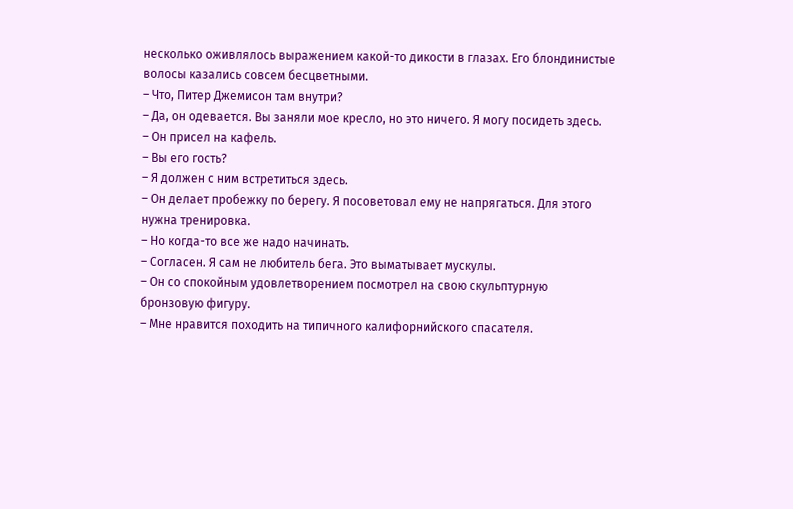несколько оживлялось выражением какой-то дикости в глазах. Его блондинистые волосы казались совсем бесцветными.
– Что, Питер Джемисон там внутри?
– Да, он одевается. Вы заняли мое кресло, но это ничего. Я могу посидеть здесь.
– Он присел на кафель.
– Вы его гость?
– Я должен с ним встретиться здесь.
– Он делает пробежку по берегу. Я посоветовал ему не напрягаться. Для этого нужна тренировка.
– Но когда-то все же надо начинать.
– Согласен. Я сам не любитель бега. Это выматывает мускулы.
– Он со спокойным удовлетворением посмотрел на свою скульптурную бронзовую фигуру.
– Мне нравится походить на типичного калифорнийского спасателя.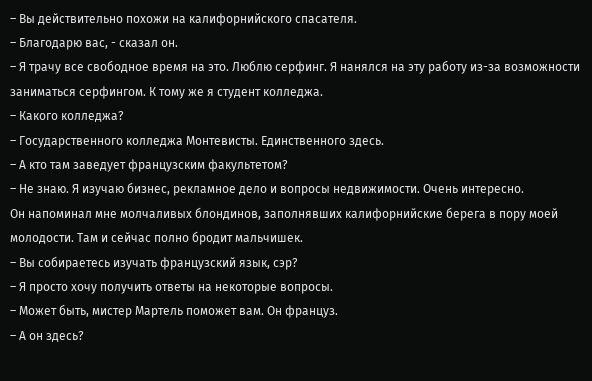– Вы действительно похожи на калифорнийского спасателя.
– Благодарю вас, - сказал он.
– Я трачу все свободное время на это. Люблю серфинг. Я нанялся на эту работу из-за возможности заниматься серфингом. К тому же я студент колледжа.
– Какого колледжа?
– Государственного колледжа Монтевисты. Единственного здесь.
– А кто там заведует французским факультетом?
– Не знаю. Я изучаю бизнес, рекламное дело и вопросы недвижимости. Очень интересно.
Он напоминал мне молчаливых блондинов, заполнявших калифорнийские берега в пору моей молодости. Там и сейчас полно бродит мальчишек.
– Вы собираетесь изучать французский язык, сэр?
– Я просто хочу получить ответы на некоторые вопросы.
– Может быть, мистер Мартель поможет вам. Он француз.
– А он здесь?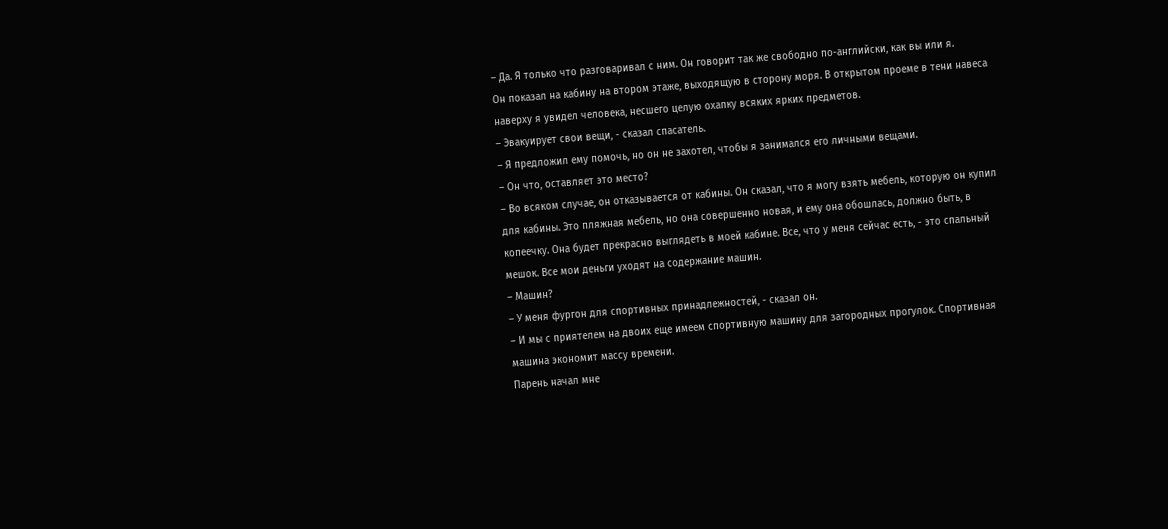– Да. Я только что разговаривал с ним. Он говорит так же свободно по-английски, как вы или я.
Он показал на кабину на втором этаже, выходящую в сторону моря. В открытом проеме в тени навеса наверху я увидел человека, несшего целую охапку всяких ярких предметов.
– Эвакуирует свои вещи, - сказал спасатель.
– Я предложил ему помочь, но он не захотел, чтобы я занимался его личными вещами.
– Он что, оставляет это место?
– Во всяком случае, он отказывается от кабины. Он сказал, что я могу взять мебель, которую он купил для кабины. Это пляжная мебель, но она совершенно новая, и ему она обошлась, должно быть, в копеечку. Она будет прекрасно выглядеть в моей кабине. Все, что у меня сейчас есть, - это спальный мешок. Все мои деньги уходят на содержание машин.
– Машин?
– У меня фургон для спортивных принадлежностей, - сказал он.
– И мы с приятелем на двоих еще имеем спортивную машину для загородных прогулок. Спортивная машина экономит массу времени.
Парень начал мне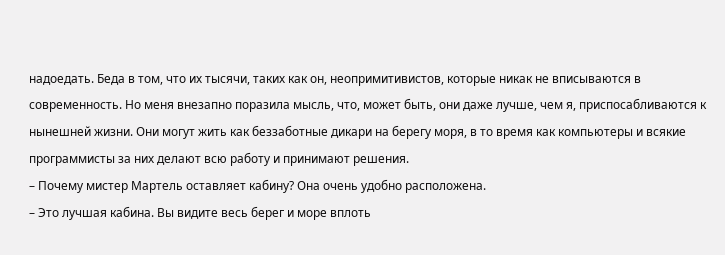надоедать. Беда в том, что их тысячи, таких как он, неопримитивистов, которые никак не вписываются в современность. Но меня внезапно поразила мысль, что, может быть, они даже лучше, чем я, приспосабливаются к нынешней жизни. Они могут жить как беззаботные дикари на берегу моря, в то время как компьютеры и всякие программисты за них делают всю работу и принимают решения.
– Почему мистер Мартель оставляет кабину? Она очень удобно расположена.
– Это лучшая кабина. Вы видите весь берег и море вплоть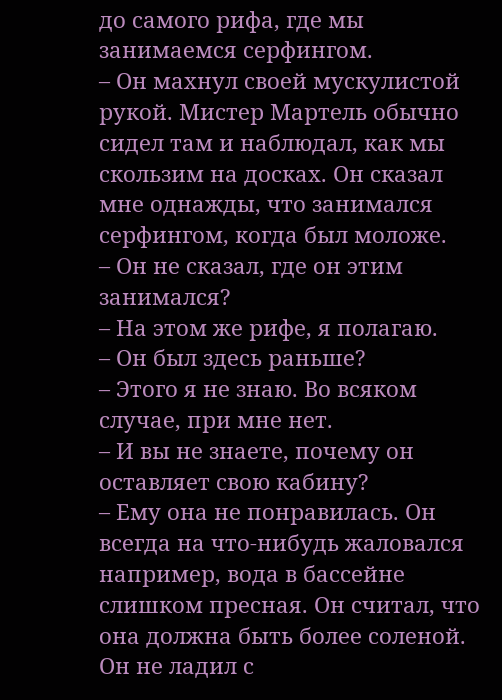до самого рифа, где мы занимаемся серфингом.
– Он махнул своей мускулистой рукой. Мистер Мартель обычно сидел там и наблюдал, как мы скользим на досках. Он сказал мне однажды, что занимался серфингом, когда был моложе.
– Он не сказал, где он этим занимался?
– На этом же рифе, я полагаю.
– Он был здесь раньше?
– Этого я не знаю. Во всяком случае, при мне нет.
– И вы не знаете, почему он оставляет свою кабину?
– Ему она не понравилась. Он всегда на что-нибудь жаловался например, вода в бассейне слишком пресная. Он считал, что она должна быть более соленой. Он не ладил с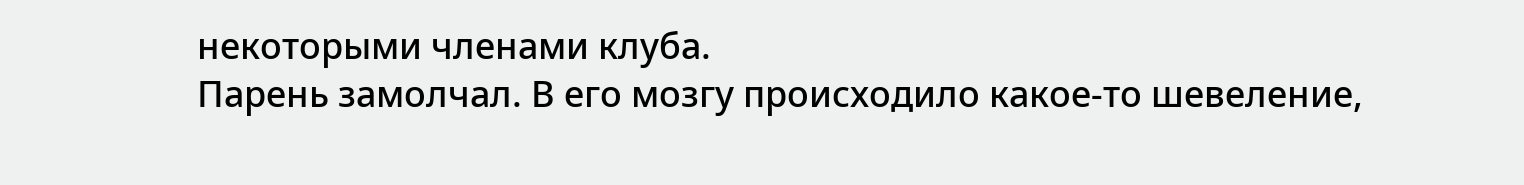некоторыми членами клуба.
Парень замолчал. В его мозгу происходило какое-то шевеление,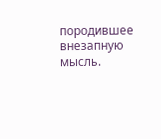породившее внезапную мысль.